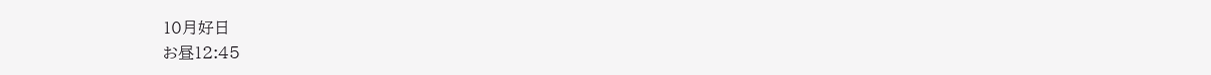10月好日
お昼12:45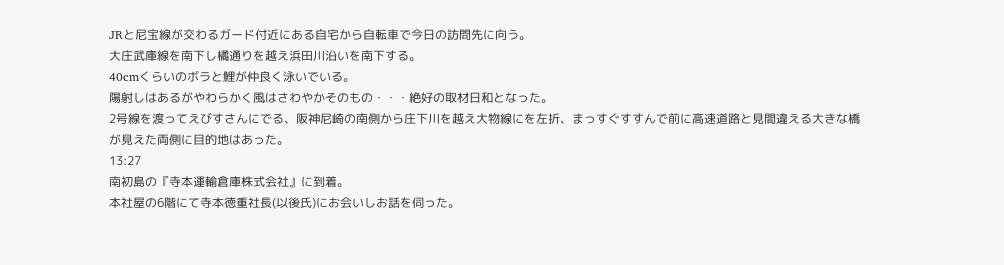JRと尼宝線が交わるガード付近にある自宅から自転車で今日の訪問先に向う。
大庄武庫線を南下し橘通りを越え浜田川沿いを南下する。
40cmくらいのボラと鯉が仲良く泳いでいる。
陽射しはあるがやわらかく風はさわやかそのもの・・・絶好の取材日和となった。
2号線を渡ってえびすさんにでる、阪神尼崎の南側から庄下川を越え大物線にを左折、まっすぐすすんで前に高速道路と見間違える大きな橋が見えた両側に目的地はあった。
13:27
南初島の『寺本運輸倉庫株式会社』に到着。
本社屋の6階にて寺本徳重社長(以後氏)にお会いしお話を伺った。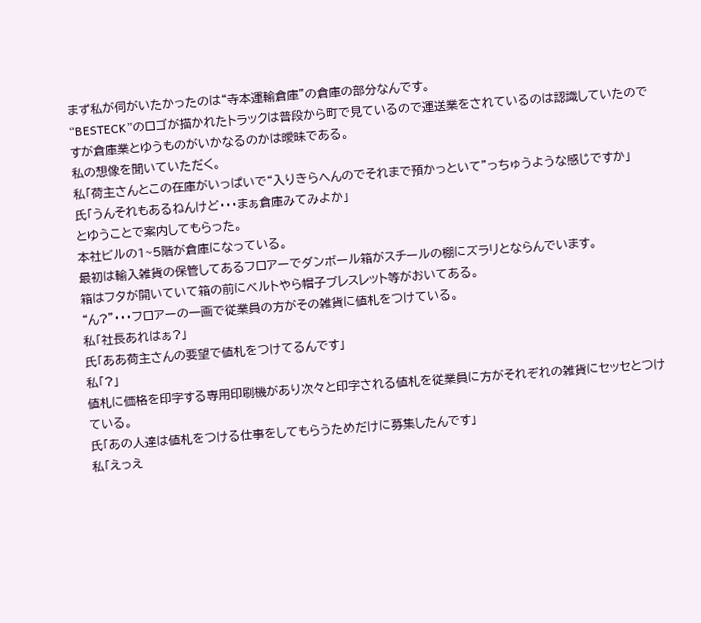まず私が伺がいたかったのは“寺本運輸倉庫”の倉庫の部分なんです。
“BESTECK”のロゴが描かれたトラックは普段から町で見ているので運送業をされているのは認識していたのですが倉庫業とゆうものがいかなるのかは曖昧である。
私の想像を聞いていただく。
私「荷主さんとこの在庫がいっぱいで“入りきらへんのでそれまで預かっといて”っちゅうような感じですか」
氏「うんそれもあるねんけど・・・まぁ倉庫みてみよか」
とゆうことで案内してもらった。
本社ビルの1~5階が倉庫になっている。
最初は輸入雑貨の保管してあるフロアーでダンボール箱がスチールの棚にズラリとならんでいます。
箱はフタが開いていて箱の前にベルトやら帽子ブレスレット等がおいてある。
“ん?”・・・フロアーの一画で従業員の方がその雑貨に値札をつけている。
私「社長あれはぁ?」
氏「ああ荷主さんの要望で値札をつけてるんです」
私「?」
値札に価格を印字する専用印刷機があり次々と印字される値札を従業員に方がそれぞれの雑貨にセッセとつけている。
氏「あの人達は値札をつける仕事をしてもらうためだけに募集したんです」
私「えっえ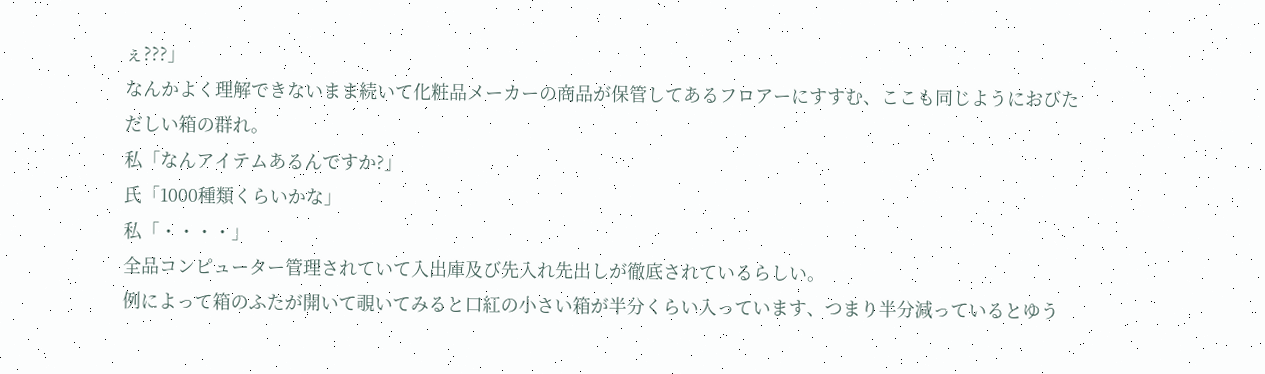ぇ???」
なんかよく理解できないまま続いて化粧品メーカーの商品が保管してあるフロアーにすすむ、ここも同じようにおびただしい箱の群れ。
私「なんアイテムあるんですか?」
氏「1000種類くらいかな」
私「・・・・」
全品コンピューター管理されていて入出庫及び先入れ先出しが徹底されているらしい。
例によって箱のふたが開いて覗いてみると口紅の小さい箱が半分くらい入っています、つまり半分減っているとゆう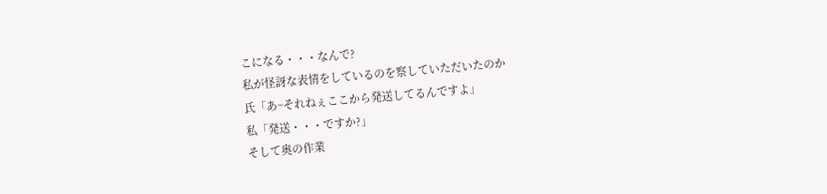こになる・・・なんで?
私が怪訝な表情をしているのを察していただいたのか
氏「あ~それねぇここから発送してるんですよ」
私「発送・・・ですか?」
そして奥の作業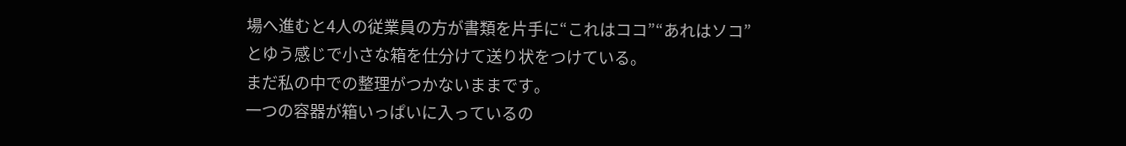場へ進むと4人の従業員の方が書類を片手に“これはココ”“あれはソコ”とゆう感じで小さな箱を仕分けて送り状をつけている。
まだ私の中での整理がつかないままです。
一つの容器が箱いっぱいに入っているの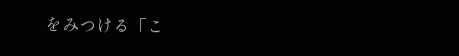をみつける「こ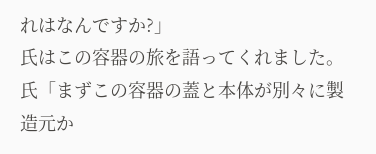れはなんですか?」
氏はこの容器の旅を語ってくれました。
氏「まずこの容器の蓋と本体が別々に製造元か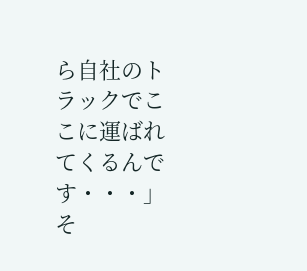ら自社のトラックでここに運ばれてくるんです・・・」
そ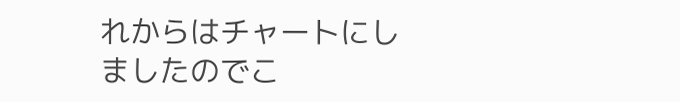れからはチャートにしましたのでこ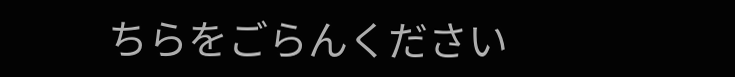ちらをごらんください